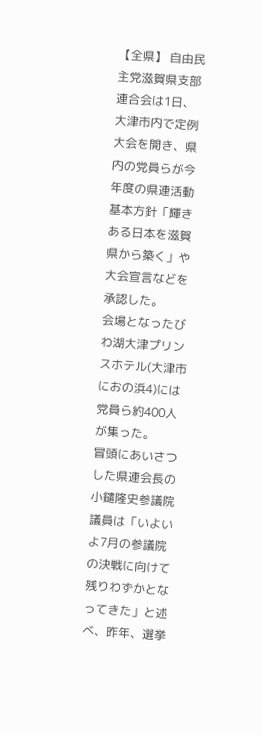【全県】 自由民主党滋賀県支部連合会は1日、大津市内で定例大会を開き、県内の党員らが今年度の県連活動基本方針「輝きある日本を滋賀県から築く」や大会宣言などを承認した。
会場となったびわ湖大津プリンスホテル(大津市におの浜4)には党員ら約400人が集った。
冒頭にあいさつした県連会長の小鑓隆史参議院議員は「いよいよ7月の参議院の決戦に向けて残りわずかとなってきた」と述べ、昨年、選挙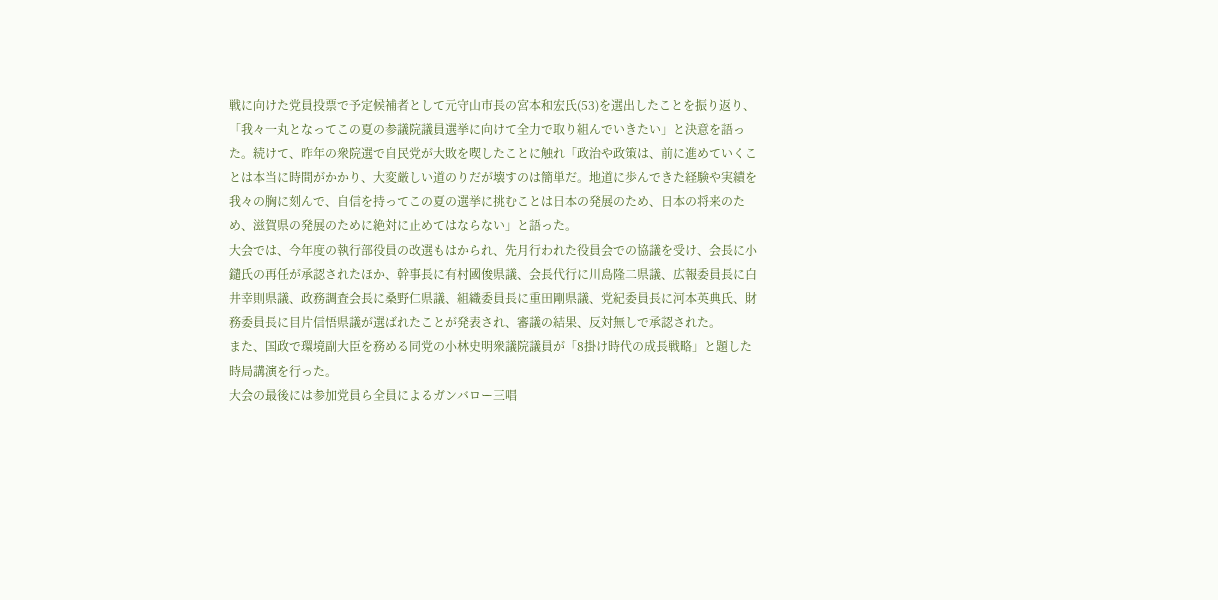戦に向けた党員投票で予定候補者として元守山市長の宮本和宏氏(53)を選出したことを振り返り、「我々一丸となってこの夏の参議院議員選挙に向けて全力で取り組んでいきたい」と決意を語った。続けて、昨年の衆院選で自民党が大敗を喫したことに触れ「政治や政策は、前に進めていくことは本当に時間がかかり、大変厳しい道のりだが壊すのは簡単だ。地道に歩んできた経験や実績を我々の胸に刻んで、自信を持ってこの夏の選挙に挑むことは日本の発展のため、日本の将来のため、滋賀県の発展のために絶対に止めてはならない」と語った。
大会では、今年度の執行部役員の改選もはかられ、先月行われた役員会での協議を受け、会長に小鑓氏の再任が承認されたほか、幹事長に有村國俊県議、会長代行に川島隆二県議、広報委員長に白井幸則県議、政務調査会長に桑野仁県議、組織委員長に重田剛県議、党紀委員長に河本英典氏、財務委員長に目片信悟県議が選ばれたことが発表され、審議の結果、反対無しで承認された。
また、国政で環境副大臣を務める同党の小林史明衆議院議員が「8掛け時代の成長戦略」と題した時局講演を行った。
大会の最後には参加党員ら全員によるガンバロー三唱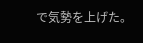で気勢を上げた。